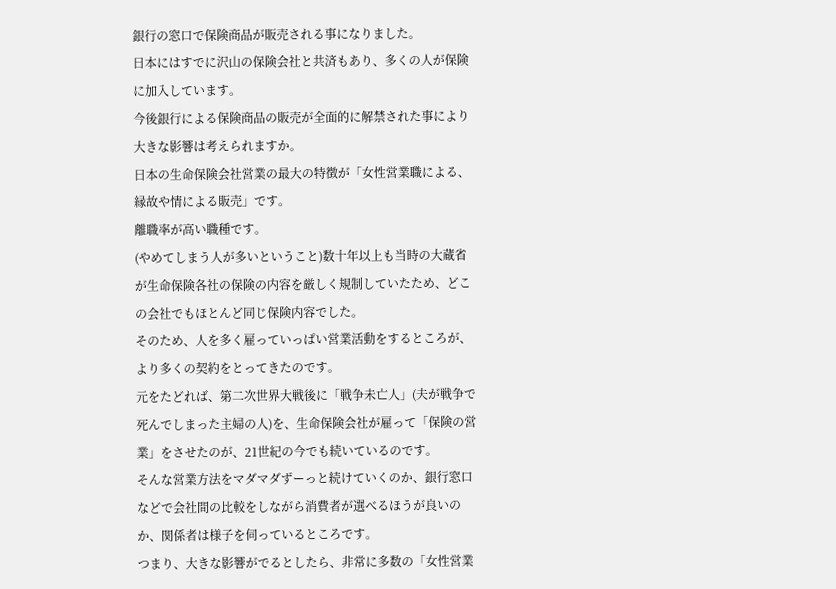銀行の窓口で保険商品が販売される事になりました。
日本にはすでに沢山の保険会社と共済もあり、多くの人が保険に加入しています。
今後銀行による保険商品の販売が全面的に解禁された事により大きな影響は考えられますか。
日本の生命保険会社営業の最大の特徴が「女性営業職による、縁故や情による販売」です。
離職率が高い職種です。
(やめてしまう人が多いということ)数十年以上も当時の大蔵省が生命保険各社の保険の内容を厳しく規制していたため、どこの会社でもほとんど同じ保険内容でした。
そのため、人を多く雇っていっぱい営業活動をするところが、より多くの契約をとってきたのです。
元をたどれば、第二次世界大戦後に「戦争未亡人」(夫が戦争で死んでしまった主婦の人)を、生命保険会社が雇って「保険の営業」をさせたのが、21世紀の今でも続いているのです。
そんな営業方法をマダマダずーっと続けていくのか、銀行窓口などで会社間の比較をしながら消費者が選べるほうが良いのか、関係者は様子を伺っているところです。
つまり、大きな影響がでるとしたら、非常に多数の「女性営業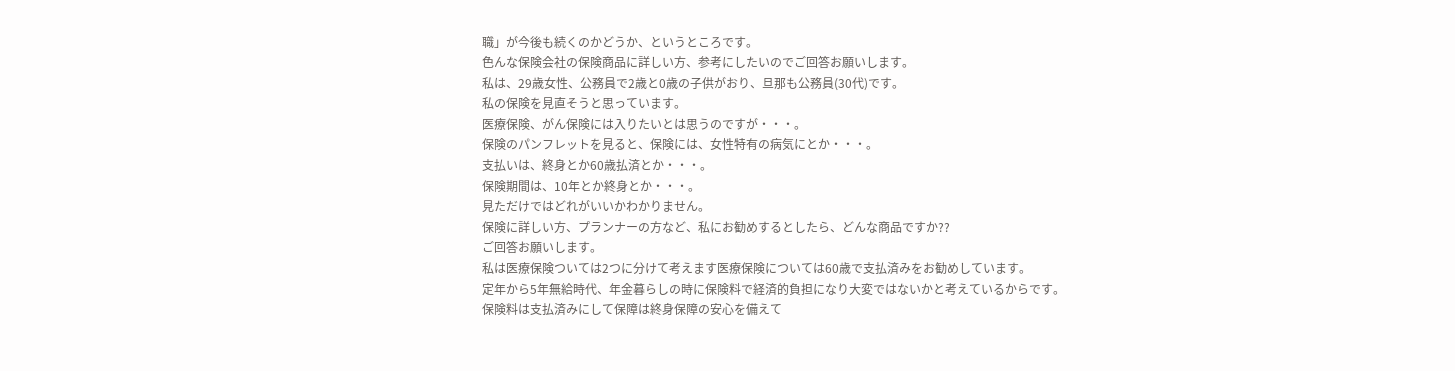職」が今後も続くのかどうか、というところです。
色んな保険会社の保険商品に詳しい方、参考にしたいのでご回答お願いします。
私は、29歳女性、公務員で2歳と0歳の子供がおり、旦那も公務員(30代)です。
私の保険を見直そうと思っています。
医療保険、がん保険には入りたいとは思うのですが・・・。
保険のパンフレットを見ると、保険には、女性特有の病気にとか・・・。
支払いは、終身とか60歳払済とか・・・。
保険期間は、10年とか終身とか・・・。
見ただけではどれがいいかわかりません。
保険に詳しい方、プランナーの方など、私にお勧めするとしたら、どんな商品ですか??
ご回答お願いします。
私は医療保険ついては2つに分けて考えます医療保険については60歳で支払済みをお勧めしています。
定年から5年無給時代、年金暮らしの時に保険料で経済的負担になり大変ではないかと考えているからです。
保険料は支払済みにして保障は終身保障の安心を備えて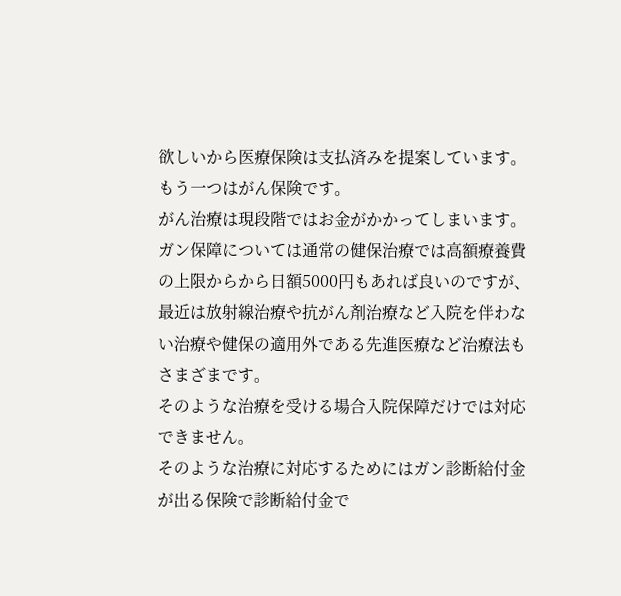欲しいから医療保険は支払済みを提案しています。
もう一つはがん保険です。
がん治療は現段階ではお金がかかってしまいます。
ガン保障については通常の健保治療では高額療養費の上限からから日額5000円もあれば良いのですが、最近は放射線治療や抗がん剤治療など入院を伴わない治療や健保の適用外である先進医療など治療法もさまざまです。
そのような治療を受ける場合入院保障だけでは対応できません。
そのような治療に対応するためにはガン診断給付金が出る保険で診断給付金で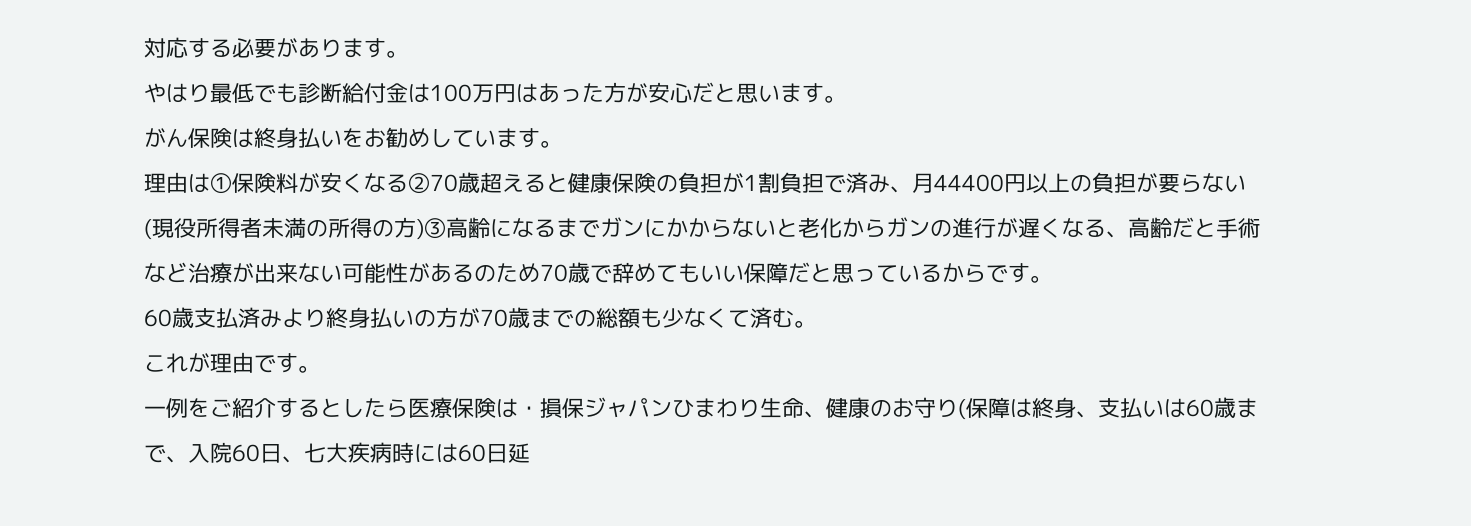対応する必要があります。
やはり最低でも診断給付金は100万円はあった方が安心だと思います。
がん保険は終身払いをお勧めしています。
理由は①保険料が安くなる②70歳超えると健康保険の負担が1割負担で済み、月44400円以上の負担が要らない(現役所得者未満の所得の方)③高齢になるまでガンにかからないと老化からガンの進行が遅くなる、高齢だと手術など治療が出来ない可能性があるのため70歳で辞めてもいい保障だと思っているからです。
60歳支払済みより終身払いの方が70歳までの総額も少なくて済む。
これが理由です。
一例をご紹介するとしたら医療保険は・損保ジャパンひまわり生命、健康のお守り(保障は終身、支払いは60歳まで、入院60日、七大疾病時には60日延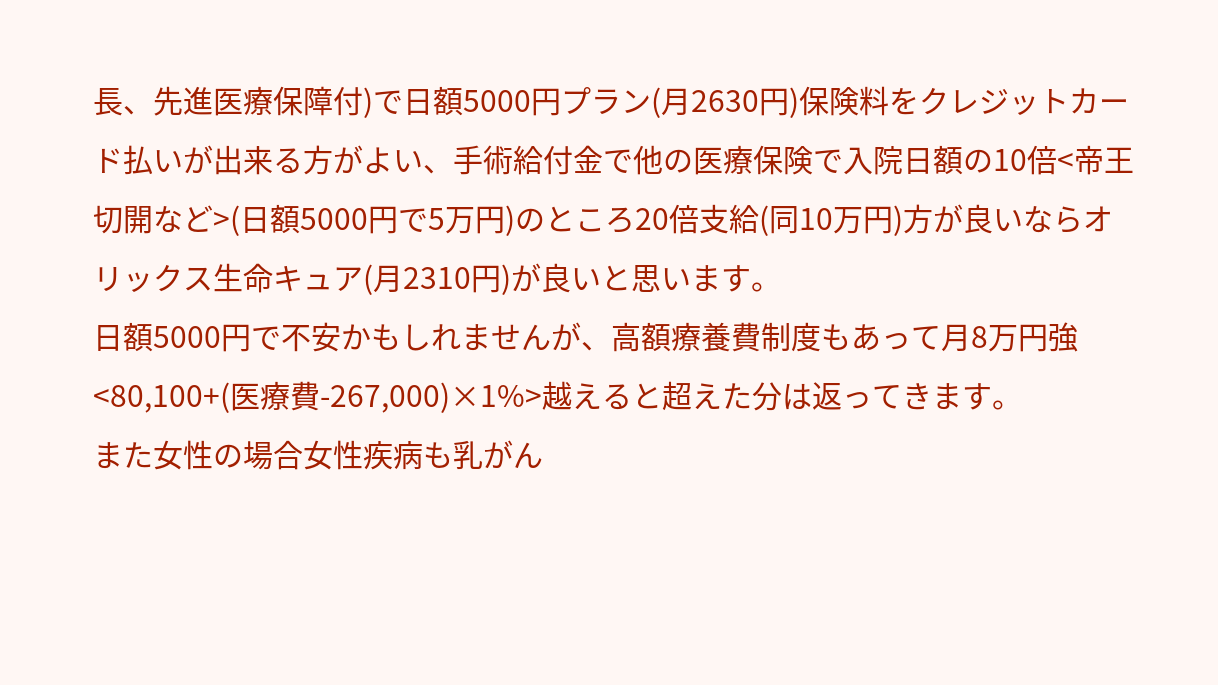長、先進医療保障付)で日額5000円プラン(月2630円)保険料をクレジットカード払いが出来る方がよい、手術給付金で他の医療保険で入院日額の10倍<帝王切開など>(日額5000円で5万円)のところ20倍支給(同10万円)方が良いならオリックス生命キュア(月2310円)が良いと思います。
日額5000円で不安かもしれませんが、高額療養費制度もあって月8万円強<80,100+(医療費-267,000)×1%>越えると超えた分は返ってきます。
また女性の場合女性疾病も乳がん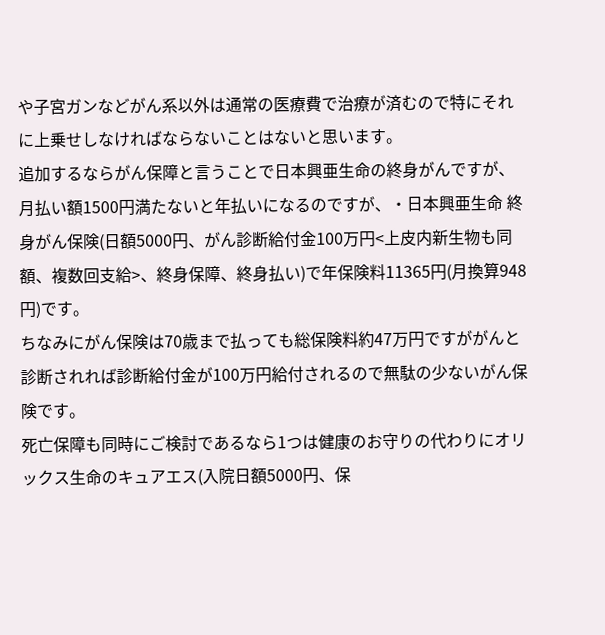や子宮ガンなどがん系以外は通常の医療費で治療が済むので特にそれに上乗せしなければならないことはないと思います。
追加するならがん保障と言うことで日本興亜生命の終身がんですが、月払い額1500円満たないと年払いになるのですが、・日本興亜生命 終身がん保険(日額5000円、がん診断給付金100万円<上皮内新生物も同額、複数回支給>、終身保障、終身払い)で年保険料11365円(月換算948円)です。
ちなみにがん保険は70歳まで払っても総保険料約47万円ですががんと診断されれば診断給付金が100万円給付されるので無駄の少ないがん保険です。
死亡保障も同時にご検討であるなら1つは健康のお守りの代わりにオリックス生命のキュアエス(入院日額5000円、保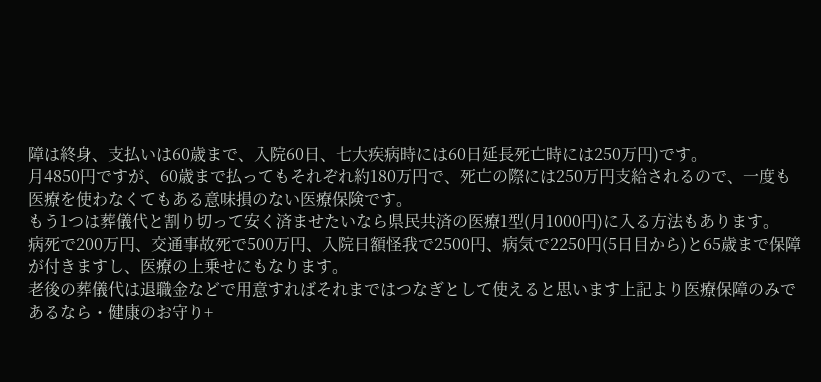障は終身、支払いは60歳まで、入院60日、七大疾病時には60日延長死亡時には250万円)です。
月4850円ですが、60歳まで払ってもそれぞれ約180万円で、死亡の際には250万円支給されるので、一度も医療を使わなくてもある意味損のない医療保険です。
もう1つは葬儀代と割り切って安く済ませたいなら県民共済の医療1型(月1000円)に入る方法もあります。
病死で200万円、交通事故死で500万円、入院日額怪我で2500円、病気で2250円(5日目から)と65歳まで保障が付きますし、医療の上乗せにもなります。
老後の葬儀代は退職金などで用意すればそれまではつなぎとして使えると思います上記より医療保障のみであるなら・健康のお守り+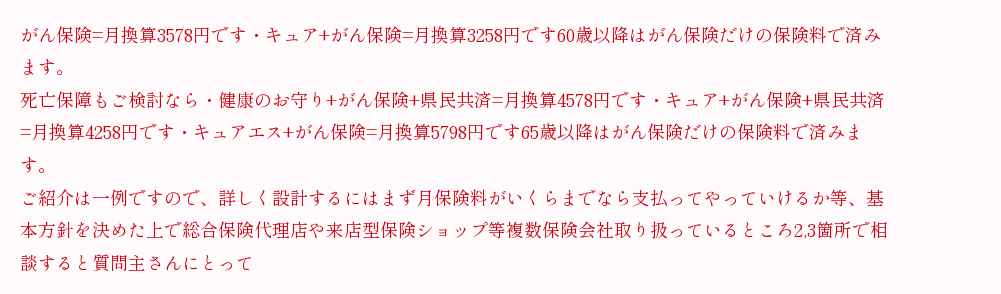がん保険=月換算3578円です・キュア+がん保険=月換算3258円です60歳以降はがん保険だけの保険料で済みます。
死亡保障もご検討なら・健康のお守り+がん保険+県民共済=月換算4578円です・キュア+がん保険+県民共済=月換算4258円です・キュアエス+がん保険=月換算5798円です65歳以降はがん保険だけの保険料で済みます。
ご紹介は一例ですので、詳しく設計するにはまず月保険料がいくらまでなら支払ってやっていけるか等、基本方針を決めた上で総合保険代理店や来店型保険ショップ等複数保険会社取り扱っているところ2,3箇所で相談すると質問主さんにとって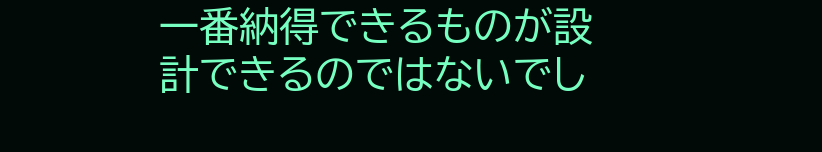一番納得できるものが設計できるのではないでし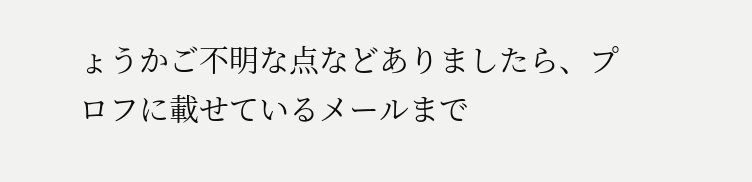ょうかご不明な点などありましたら、プロフに載せているメールまで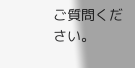ご質問ください。